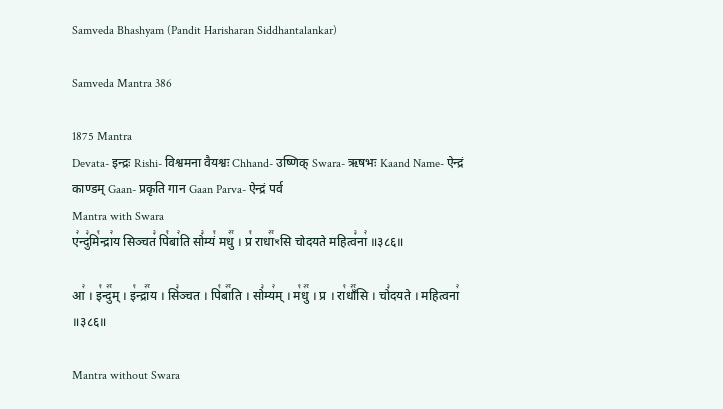Samveda Bhashyam (Pandit Harisharan Siddhantalankar)

Samveda Mantra 386

1875 Mantra
Devata- इन्द्रः Rishi- विश्वमना वैयश्वः Chhand- उष्णिक् Swara- ऋषभः Kaand Name- ऐन्द्रं काण्डम् Gaan- प्रकृति गान Gaan Parva- ऐन्द्रं पर्व
Mantra with Swara
ए꣢न्दु꣣मि꣡न्द्रा꣢य सिञ्चत꣣ पि꣡बा꣢ति सो꣣म्यं꣡ मधु꣢꣯ । प्र꣡ राधा꣢꣯ꣳसि चोदयते महित्व꣣ना꣢ ॥३८६॥

आ꣢ । इ꣡न्दु꣢꣯म् । इ꣡न्द्रा꣢꣯य । सि꣣ञ्चत । पि꣡बा꣢꣯ति । सो꣣म्य꣢म् । म꣡धु꣢꣯ । प्र । रा꣡धाँ꣢꣯सि । चो꣣दयते । महित्वना꣢ ॥३८६॥

Mantra without Swara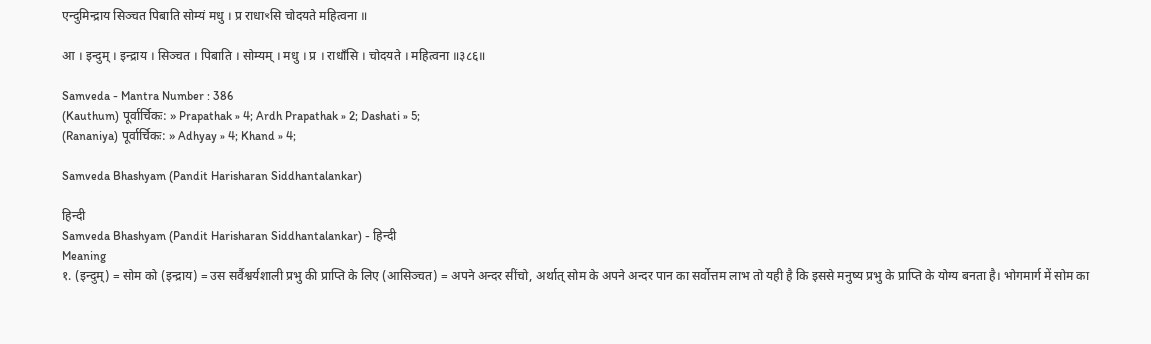एन्दुमिन्द्राय सिञ्चत पिबाति सोम्यं मधु । प्र राधाꣳसि चोदयते महित्वना ॥

आ । इन्दुम् । इन्द्राय । सिञ्चत । पिबाति । सोम्यम् । मधु । प्र । राधाँसि । चोदयते । महित्वना ॥३८६॥

Samveda - Mantra Number : 386
(Kauthum) पूर्वार्चिकः: » Prapathak » 4; Ardh Prapathak » 2; Dashati » 5;
(Rananiya) पूर्वार्चिकः: » Adhyay » 4; Khand » 4;

Samveda Bhashyam (Pandit Harisharan Siddhantalankar)

हिन्दी
Samveda Bhashyam (Pandit Harisharan Siddhantalankar) - हिन्दी
Meaning
१. (इन्दुम्) = सोम को (इन्द्राय) = उस सर्वैश्वर्यशाली प्रभु की प्राप्ति के लिए (आसिञ्चत) = अपने अन्दर सींचो, अर्थात् सोम के अपने अन्दर पान का सर्वोत्तम लाभ तो यही है कि इससे मनुष्य प्रभु के प्राप्ति के योग्य बनता है। भोगमार्ग में सोम का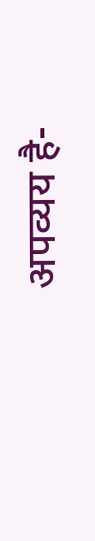अपव्यय है-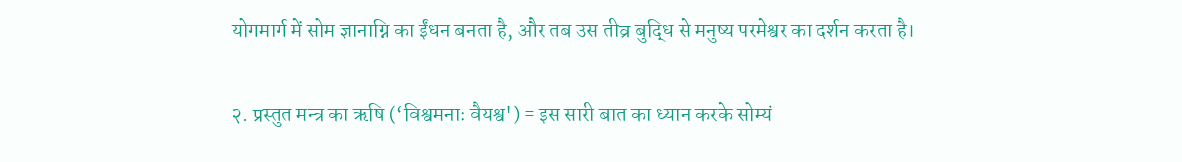योगमार्ग में सोम ज्ञानाग्नि का ईंधन बनता है, और तब उस तीव्र बुद्धि से मनुष्य परमेश्वर का दर्शन करता है।

२. प्रस्तुत मन्त्र का ऋषि (‘विश्वमनाः वैयश्व') = इस सारी बात का ध्यान करके सोम्यं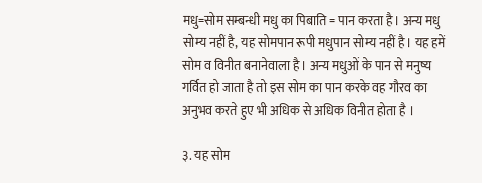मधु=सोम सम्बन्धी मधु का पिबाति = पान करता है। अन्य मधु सोम्य नहीं है, यह सोमपान रूपी मधुपान सोम्य नहीं है। यह हमें सोम व विनीत बनानेवाला है। अन्य मधुओं के पान से मनुष्य गर्वित हो जाता है तो इस सोम का पान करके वह गौरव का अनुभव करते हुए भी अधिक से अधिक विनीत होता है ।

३. यह सोम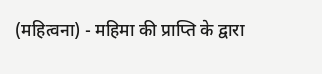(महित्वना) - महिमा की प्राप्ति के द्वारा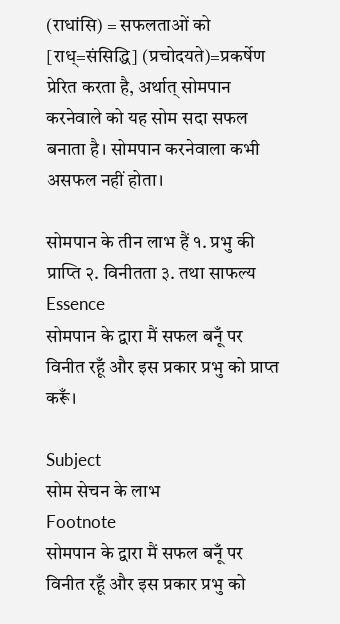(राधांसि) = सफलताओं को [राध्=संसिद्धि] (प्रचोदयते)=प्रकर्षेण प्रेरित करता है, अर्थात् सोमपान करनेवाले को यह सोम सदा सफल बनाता है। सोमपान करनेवाला कभी असफल नहीं होता।

सोमपान के तीन लाभ हैं १. प्रभु की प्राप्ति २. विनीतता ३. तथा साफल्य
Essence
सोमपान के द्वारा मैं सफल बनूँ पर विनीत रहूँ और इस प्रकार प्रभु को प्राप्त करूँ।

Subject
सोम सेचन के लाभ
Footnote
सोमपान के द्वारा मैं सफल बनूँ पर विनीत रहूँ और इस प्रकार प्रभु को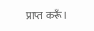प्राप्त करूँ।